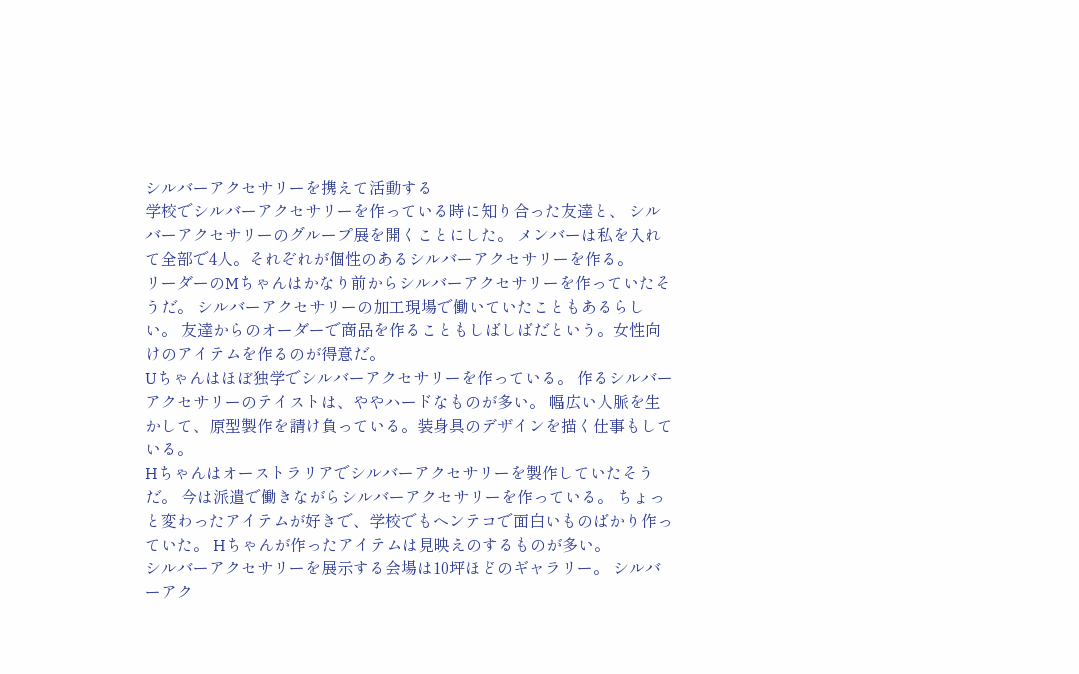シルバーアクセサリーを携えて活動する
学校でシルバーアクセサリーを作っている時に知り合った友達と、 シルバーアクセサリーのグループ展を開くことにした。 メンバーは私を入れて全部で4人。それぞれが個性のあるシルバーアクセサリーを作る。
リーダーのMちゃんはかなり前からシルバーアクセサリーを作っていたそうだ。 シルバーアクセサリーの加工現場で働いていたこともあるらしい。 友達からのオーダーで商品を作ることもしばしばだという。女性向けのアイテムを作るのが得意だ。
Uちゃんはほぼ独学でシルバーアクセサリーを作っている。 作るシルバーアクセサリーのテイストは、ややハードなものが多い。 幅広い人脈を生かして、原型製作を請け負っている。装身具のデザインを描く仕事もしている。
Hちゃんはオーストラリアでシルバーアクセサリーを製作していたそうだ。 今は派遣で働きながらシルバーアクセサリーを作っている。 ちょっと変わったアイテムが好きで、学校でもヘンテコで面白いものばかり作っていた。 Hちゃんが作ったアイテムは見映えのするものが多い。
シルバーアクセサリーを展示する会場は10坪ほどのギャラリー。 シルバーアク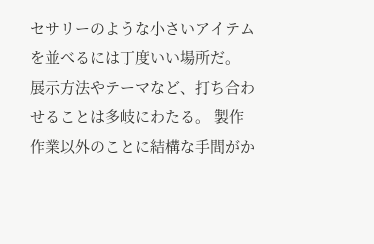セサリーのような小さいアイテムを並べるには丁度いい場所だ。 展示方法やテーマなど、打ち合わせることは多岐にわたる。 製作作業以外のことに結構な手間がか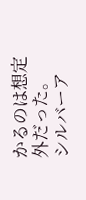かるのは想定外だった。
シルバーア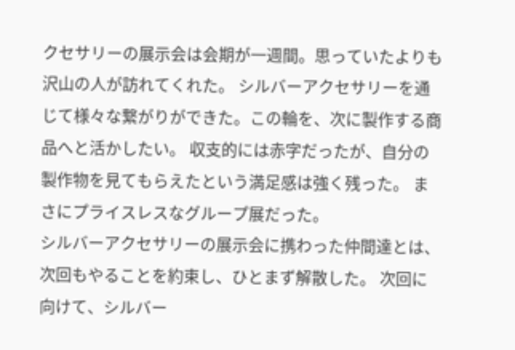クセサリーの展示会は会期が一週間。思っていたよりも沢山の人が訪れてくれた。 シルバーアクセサリーを通じて様々な繋がりができた。この輪を、次に製作する商品へと活かしたい。 収支的には赤字だったが、自分の製作物を見てもらえたという満足感は強く残った。 まさにプライスレスなグループ展だった。
シルバーアクセサリーの展示会に携わった仲間達とは、次回もやることを約束し、ひとまず解散した。 次回に向けて、シルバー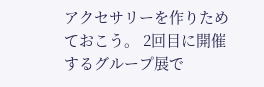アクセサリーを作りためておこう。 2回目に開催するグループ展で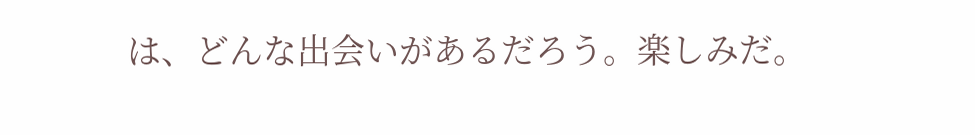は、どんな出会いがあるだろう。楽しみだ。